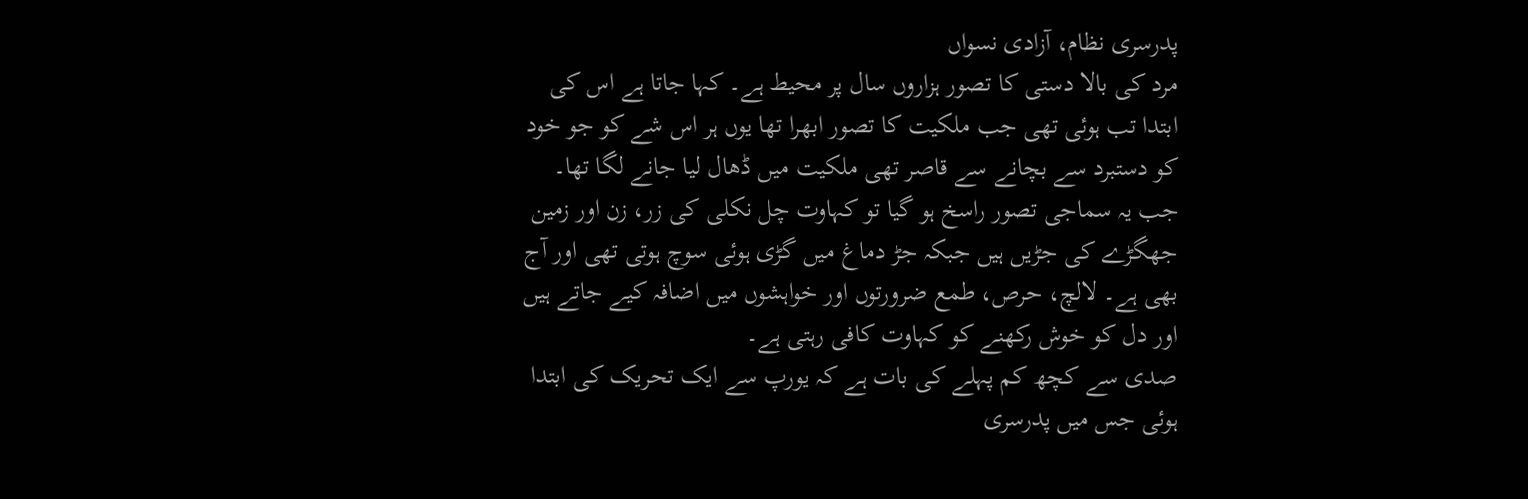پدرسری نظام، آزادی نسواں
مرد کی بالا دستی کا تصور ہزاروں سال پر محیط ہے۔ کہا جاتا ہے اس کی ابتدا تب ہوئی تھی جب ملکیت کا تصور ابھرا تھا یوں ہر اس شے کو جو خود کو دستبرد سے بچانے سے قاصر تھی ملکیت میں ڈھال لیا جانے لگا تھا۔ جب یہ سماجی تصور راسخ ہو گیا تو کہاوت چل نکلی کی زر، زن اور زمین جھگڑے کی جڑیں ہیں جبکہ جڑ دماغ میں گڑی ہوئی سوچ ہوتی تھی اور آج بھی ہے۔ لالچ، حرص، طمع ضرورتوں اور خواہشوں میں اضافہ کیے جاتے ہیں اور دل کو خوش رکھنے کو کہاوت کافی رہتی ہے۔
صدی سے کچھ کم پہلے کی بات ہے کہ یورپ سے ایک تحریک کی ابتدا ہوئی جس میں پدرسری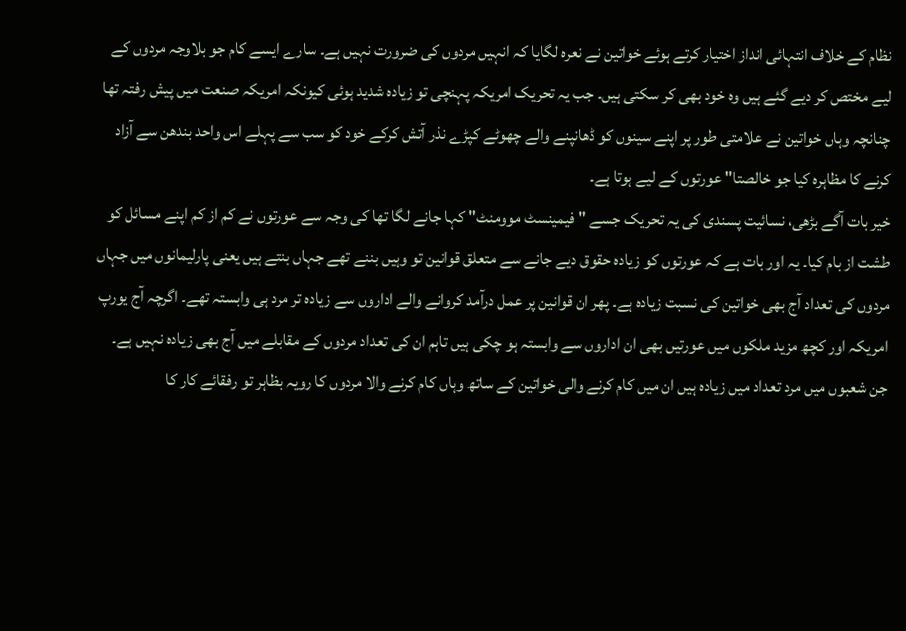نظام کے خلاف انتہائی انداز اختیار کرتے ہوئے خواتین نے نعرہ لگایا کہ انہیں مردوں کی ضرورت نہیں ہے۔ سارے ایسے کام جو بلاوجہ مردوں کے لیے مختص کر دیے گئے ہیں وہ خود بھی کر سکتی ہیں۔ جب یہ تحریک امریکہ پہنچی تو زیادہ شدید ہوئی کیونکہ امریکہ صنعت میں پیش رفتہ تھا چنانچہ وہاں خواتین نے علامتی طور پر اپنے سینوں کو ڈھانپنے والے چھوٹے کپڑے نذر آتش کرکے خود کو سب سے پہلے اس واحد بندھن سے آزاد کرنے کا مظاہرہ کیا جو خالصتا" عورتوں کے لیے ہوتا ہے۔
خیر بات آگے بڑھی، نسائیت پسندی کی یہ تحریک جسے " فیمینسٹ موومنٹ" کہا جانے لگا تھا کی وجہ سے عورتوں نے کم از کم اپنے مسائل کو طشت از بام کیا۔ یہ اور بات ہے کہ عورتوں کو زیادہ حقوق دیے جانے سے متعلق قوانین تو وہیں بننے تھے جہاں بنتے ہیں یعنی پارلیمانوں میں جہاں مردوں کی تعداد آج بھی خواتین کی نسبت زیادہ ہے۔ پھر ان قوانین پر عمل درآمد کروانے والے اداروں سے زیادہ تر مرد ہی وابستہ تھے۔ اگرچہ آج یورپ امریکہ اور کچھ مزید ملکوں میں عورتیں بھی ان اداروں سے وابستہ ہو چکی ہیں تاہم ان کی تعداد مردوں کے مقابلے میں آج بھی زیادہ نہیں ہے۔
جن شعبوں میں مرد تعداد میں زیادہ ہیں ان میں کام کرنے والی خواتین کے ساتھ وہاں کام کرنے والا مردوں کا رویہ بظاہر تو رفقائے کار کا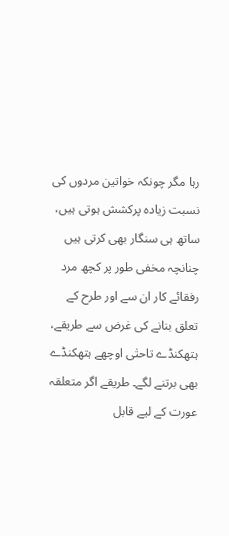رہا مگر چونکہ خواتین مردوں کی نسبت زیادہ پرکشش ہوتی ہیں، ساتھ ہی سنگار بھی کرتی ہیں چنانچہ مخفی طور پر کچھ مرد رفقائے کار ان سے اور طرح کے تعلق بنانے کی غرض سے طریقے، ہتھکنڈے تاحتٰی اوچھے ہتھکنڈے بھی برتنے لگے۔ طریقے اگر متعلقہ عورت کے لیے قابل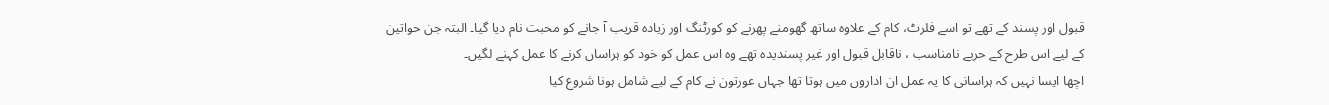قبول اور پسند کے تھے تو اسے فلرٹ، کام کے علاوہ ساتھ گھومنے پھرنے کو کورٹنگ اور زیادہ قریب آ جانے کو محبت نام دیا گیا۔ البتہ جن حواتین کے لیے اس طرح کے حربے نامناسب ، ناقابل قبول اور غیر پسندیدہ تھے وہ اس عمل کو خود کو ہراساں کرنے کا عمل کہنے لگیں۔
اچھا ایسا نہیں کہ ہراسانی کا یہ عمل ان اداروں میں ہوتا تھا جہاں عورتون نے کام کے لیے شامل ہونا شروع کیا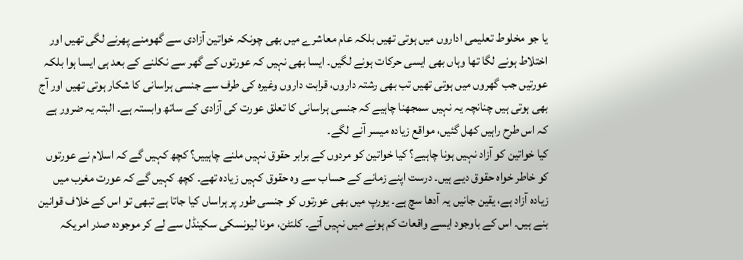یا جو مخلوط تعلیمی اداروں میں ہوتی تھیں بلکہ عام معاشرے میں بھی چونکہ خواتین آزادی سے گھومنے پھرنے لگی تھیں اور اختلاط ہونے لگا تھا وہاں بھی ایسی حرکات ہونے لگیں۔ ایسا بھی نہیں کہ عورتوں کے گھر سے نکلنے کے بعد ہی ایسا ہوا بلکہ عورتیں جب گھروں میں ہوتی تھیں تب بھی رشتہ داروں، قرابت داروں وغیرہ کی طرف سے جنسی ہراسانی کا شکار ہوتی تھیں اور آج بھی ہوتی ہیں چنانچہ یہ نہیں سمجھنا چاہیے کہ جنسی ہراسانی کا تعلق عورت کی آزادی کے ساتھ وابستہ ہے۔ البتہ یہ ضرور ہے کہ اس طرح راہیں کھل گئیں، مواقع زیادہ میسر آنے لگے۔
کیا خواتین کو آزاد نہیں ہونا چاہیے؟ کیا خواتین کو مردوں کے برابر حقوق نہیں ملنے چاہییں؟ کچھ کہیں گے کہ اسلام نے عورتوں کو خاطر خواہ حقوق دیے ہیں۔ درست اپنے زمانے کے حساب سے وہ حقوق کہیں زیادہ تھے۔ کچھ کہیں گے کہ عورت مغرب میں زیادہ آزاد ہے، یقین جانیں یہ آدھا سچ ہے۔ یورپ میں بھی عورتوں کو جنسی طور پر ہراساں کیا جاتا ہے تبھی تو اس کے خلاف قوانین بنے ہیں۔ اس کے باوجود ایسے واقعات کم ہونے میں نہیں آتے۔ کلنٹن، مونا لیونسکی سکینڈل سے لے کر موجودہ صدر امریکہ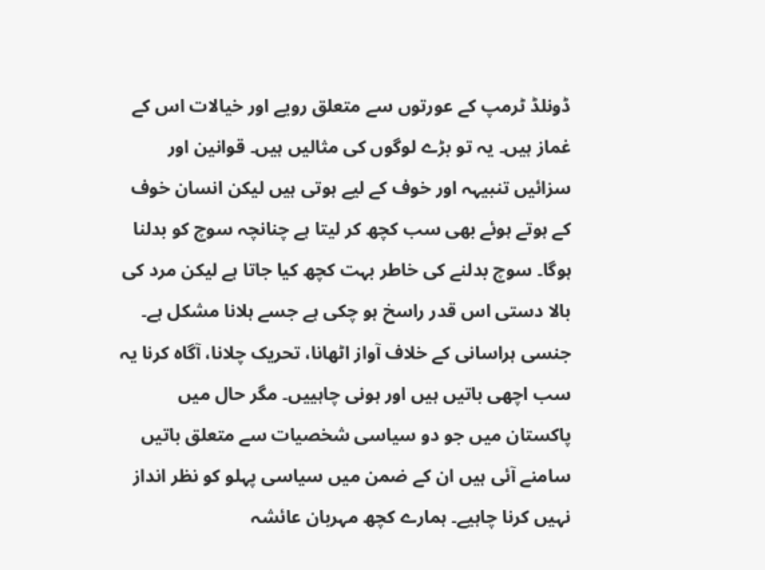ڈونلڈ ٹرمپ کے عورتوں سے متعلق رویے اور خیالات اس کے غماز ہیں۔ یہ تو بڑے لوگوں کی مثالیں ہیں۔ قوانین اور سزائیں تنبیہہ اور خوف کے لیے ہوتی ہیں لیکن انسان خوف کے ہوتے ہوئے بھی سب کچھ کر لیتا ہے چنانچہ سوچ کو بدلنا ہوگا۔ سوچ بدلنے کی خاطر بہت کچھ کیا جاتا ہے لیکن مرد کی بالا دستی اس قدر راسخ ہو چکی ہے جسے ہلانا مشکل ہے۔
جنسی ہراسانی کے خلاف آواز اٹھانا، تحریک چلانا، آگاہ کرنا یہ سب اچھی باتیں ہیں اور ہونی چاہییں۔ مگر حال میں پاکستان میں جو دو سیاسی شخصیات سے متعلق باتیں سامنے آئی ہیں ان کے ضمن میں سیاسی پہلو کو نظر انداز نہیں کرنا چاہیے۔ ہمارے کچھ مہربان عائشہ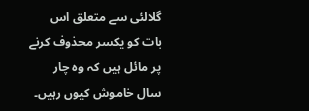گلالئی سے متعلق اس بات کو یکسر محذوف کرنے پر مائل ہیں کہ وہ چار سال خاموش کیوں رہیں۔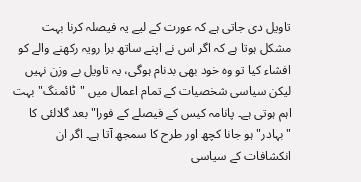تاویل دی جاتی ہے کہ عورت کے لیے یہ فیصلہ کرنا بہت مشکل ہوتا ہے کہ اگر اس نے اپنے ساتھ برا رویہ رکھنے والے کو افشاء کیا تو وہ خود بھی بدنام ہوگی، یہ تاویل بے وزن نہیں لیکن سیاسی شخصیات کے تمام اعمال میں "ٹائمنگ" بہت اہم ہوتی ہے۔ پانامہ کیس کے فیصلے کے فورا" بعد گلالئی کا "بہادر" ہو جانا کچھ اور طرح کا سمجھ آتا ہے۔ اگر ان انکشافات کے سیاسی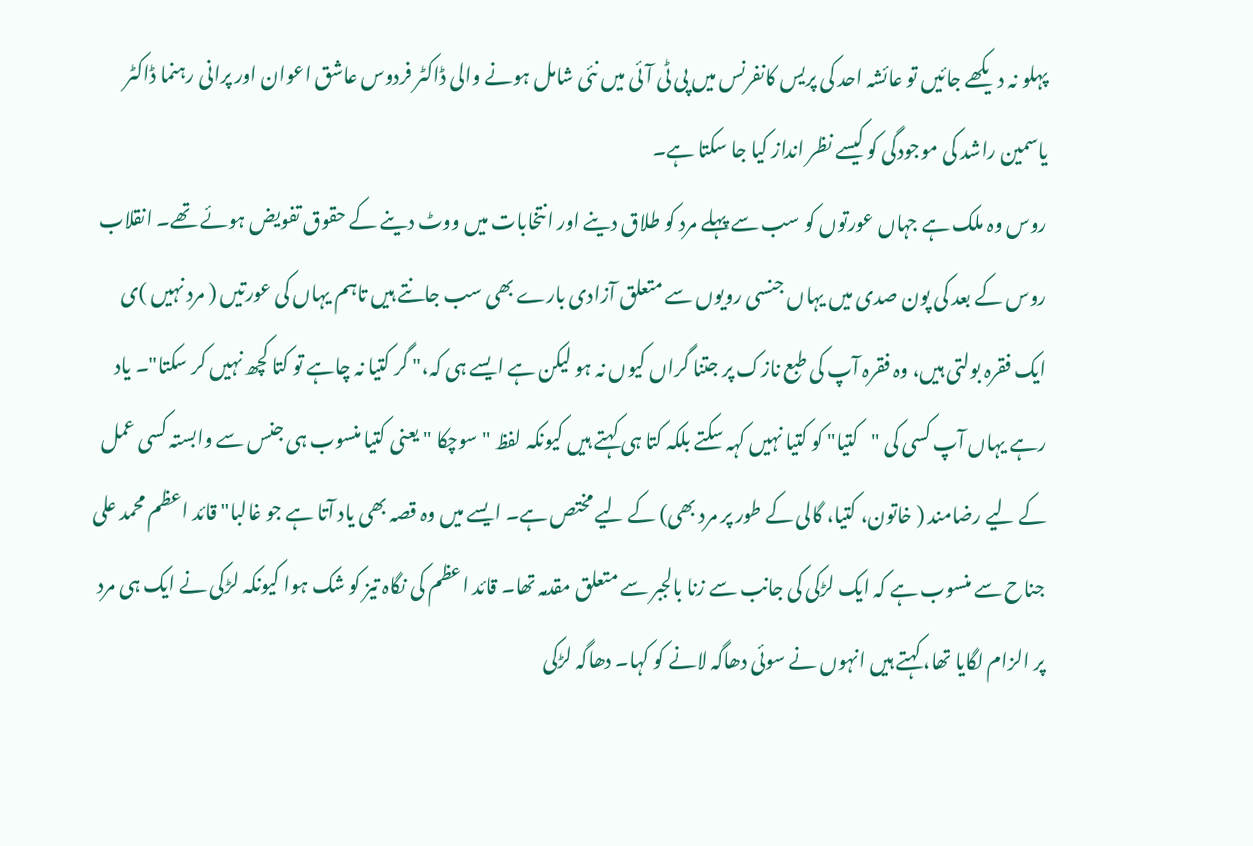پہلو نہ دیکھے جائیں تو عائشہ احد کی پریس کانفرنس میں پی ٹی آئی میں نئی شامل ہونے والی ڈاکٹر فردوس عاشق اعوان اور پرانی رہنما ڈاکٹر یاسمین راشد کی موجودگی کو کیسے نظر انداز کیا جا سکتا ہے۔
روس وہ ملک ہے جہاں عورتوں کو سب سے پہلے مرد کو طلاق دینے اور انتخابات میں ووٹ دینے کے حقوق تفویض ہوئے تھے۔ انقلاب روس کے بعد کی پون صدی میں یہاں جنسی رویوں سے متعلق آزادی بارے بھی سب جانتے ہیں تاہم یہاں کی عورتیں ( مرد نہیں )ی ایک فقرہ بولتی ہیں، وہ فقرہ آپ کی طبع نازک پر جتنا گراں کیوں نہ ہو لیکن ہے ایسے ہی کہ،" گر کتیا نہ چاہے تو کتا کچھ نہیں کر سکتا"۔ یاد رہے یہاں آپ کسی کی "کتیا" کو کتیا نہیں کہہ سکتے بلکہ کتا ہی کہتے ہیں کیونکہ لفظ "سوچکا " یعنی کتیا منسوب ہی جنس سے وابستہ کسی عمل کے لیے رضامند ( خاتون، کتیا، گالی کے طور پر مرد بھی) کے لیے مختص ہے۔ ایسے میں وہ قصہ بھی یاد آتا ہے جو غالبا" قائد اعظم محمد علی جناح سے منسوب ہے کہ ایک لڑکی کی جانب سے زنا بالجبر سے متعلق مقدمہ تھا۔ قائد اعظم کی نگاہ تیز کو شک ہوا کیونکہ لڑکی نے ایک ہی مرد پر الزام لگایا تھا، کہتے ہیں انہوں نے سوئی دھاگہ لانے کو کہا۔ دھاگہ لڑکی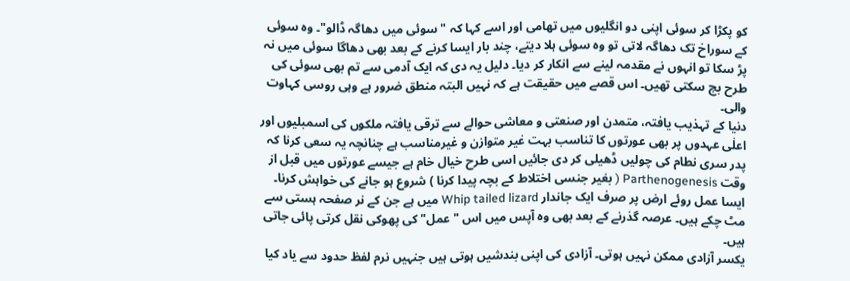کو پکڑا کر سوئی اپنی دو انگلیوں میں تھامی اور اسے کہا کہ "سوئی میں دھاگہ ڈالو"۔ وہ سوئی کے سوراخ تک دھاگہ لاتی تو وہ سوئی ہلا دیتے، چند بار ایسا کرنے کے بعد بھی دھاگا سوئی میں نہ پڑ سکا تو انہوں نے مقدمہ لینے سے انکار کر دیا۔ دلیل یہ دی کہ ایک آدمی سے تم بھی سوئی کی طرح بچ سکتی تھیں۔ اس قصے میں حقیقت ہے کہ نہیں البتہ منطق ضرور ہے وہی روسی کہاوت والی۔
دنیا کے تہذیب یافتہ، متمدن اور صنعتی و معاشی حوالے سے ترقی یافتہ ملکوں کی اسمبلیوں اور اعلٰی عہدوں پر بھی عورتوں کا تناسب بہت غیر متوازن و غیرمناسب ہے چنانچہ یہ سعی کرنا کہ پدر سری نطام کی چولیں ڈھیلی کر دی جائیں اسی طرح خیال خام ہے جیسے عورتوں میں قبل از وقت Parthenogenesis ( بغیر جنسی اختلاط کے بچہ پیدا کرنا ) شروع ہو جانے کی خواہش کرنا۔ ایسا عمل روئے ارض پر صرف ایک جاندار Whip tailed lizard میں ہے جن کے نر صفحہ ہستی سے مٹ چکے ہیں۔ عرصہ گذرنے کے بعد بھی وہ آپس میں اس "عمل" کی پھوکی نقل کرتی پائی جاتی ہیں۔
یکسر آزادی ممکن نہیں ہوتی۔ آزادی کی اپنی بندشیں ہوتی ہیں جنہیں نرم لفظ حدود سے یاد کیا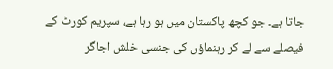جاتا ہے۔ جو کچھ پاکستان میں ہو رہا ہے، سپریم کورٹ کے فیصلے سے لے کر رہنماؤں کی جنسی خلش اجاگر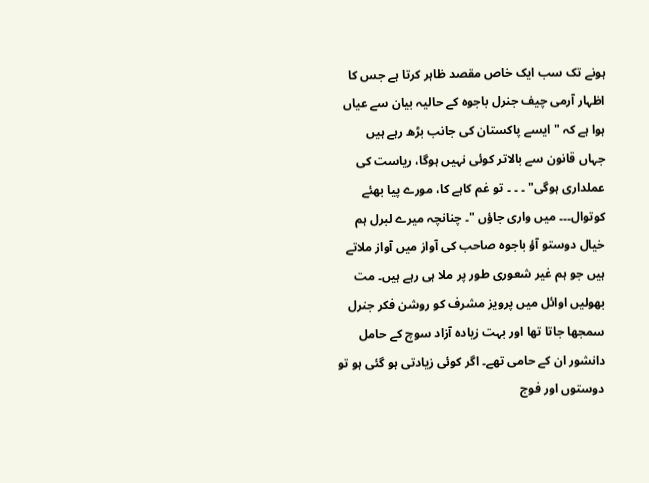ہونے تک سب ایک خاص مقصد ظاہر کرتا ہے جس کا اظہار آرمی چیف جنرل باجوہ کے حالیہ بیان سے عیاں ہوا ہے کہ " ایسے پاکستان کی جانب بڑھ رہے ہیں جہاں قانون سے بالاتر کوئی نہیں ہوگا، ریاست کی عملداری ہوگی" ۔ ۔ ۔ تو غم کاہے کا، مورے پیا بھئے کوتوال۔۔۔ میں واری جاؤں "۔ چنانچہ میرے لبرل ہم خیال دوستو آؤ باجوہ صاحب کی آواز میں آواز ملاتے ہیں جو ہم غیر شعوری طور پر ملا ہی رہے ہیں۔ مت بھولیں اوائل میں پرویز مشرف کو روشن فکر جنرل سمجھا جاتا تھا اور بہت زیادہ آزاد سوچ کے حامل دانشور ان کے حامی تھے۔ اگر کوئی زیادتی ہو گئی ہو تو دوستوں اور فوج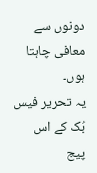دونوں سے معافی چاہتا ہوں۔
یہ تحریر فیس بُک کے اس پیج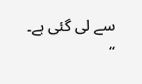سے لی گئی ہے۔
“